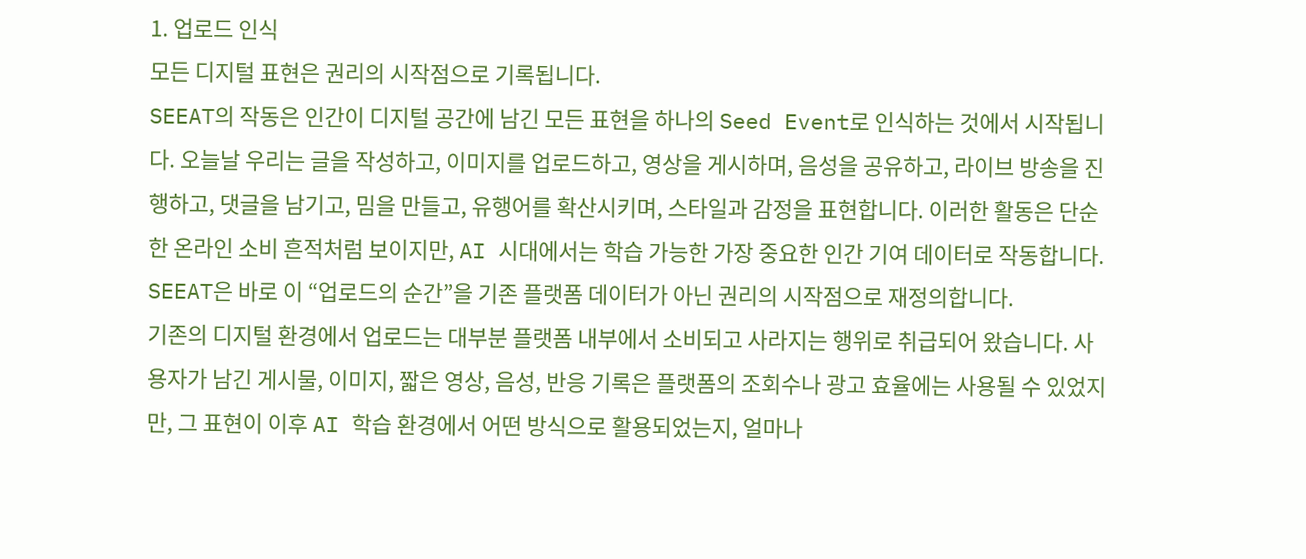1. 업로드 인식
모든 디지털 표현은 권리의 시작점으로 기록됩니다.
SEEAT의 작동은 인간이 디지털 공간에 남긴 모든 표현을 하나의 Seed Event로 인식하는 것에서 시작됩니다. 오늘날 우리는 글을 작성하고, 이미지를 업로드하고, 영상을 게시하며, 음성을 공유하고, 라이브 방송을 진행하고, 댓글을 남기고, 밈을 만들고, 유행어를 확산시키며, 스타일과 감정을 표현합니다. 이러한 활동은 단순한 온라인 소비 흔적처럼 보이지만, AI 시대에서는 학습 가능한 가장 중요한 인간 기여 데이터로 작동합니다. SEEAT은 바로 이 “업로드의 순간”을 기존 플랫폼 데이터가 아닌 권리의 시작점으로 재정의합니다.
기존의 디지털 환경에서 업로드는 대부분 플랫폼 내부에서 소비되고 사라지는 행위로 취급되어 왔습니다. 사용자가 남긴 게시물, 이미지, 짧은 영상, 음성, 반응 기록은 플랫폼의 조회수나 광고 효율에는 사용될 수 있었지만, 그 표현이 이후 AI 학습 환경에서 어떤 방식으로 활용되었는지, 얼마나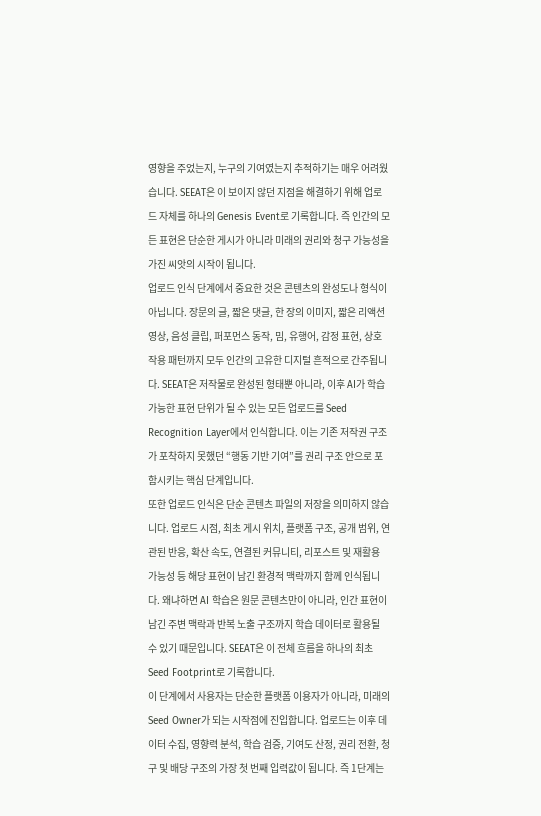영향을 주었는지, 누구의 기여였는지 추적하기는 매우 어려웠습니다. SEEAT은 이 보이지 않던 지점을 해결하기 위해 업로드 자체를 하나의 Genesis Event로 기록합니다. 즉 인간의 모든 표현은 단순한 게시가 아니라 미래의 권리와 청구 가능성을 가진 씨앗의 시작이 됩니다.
업로드 인식 단계에서 중요한 것은 콘텐츠의 완성도나 형식이 아닙니다. 장문의 글, 짧은 댓글, 한 장의 이미지, 짧은 리액션 영상, 음성 클립, 퍼포먼스 동작, 밈, 유행어, 감정 표현, 상호작용 패턴까지 모두 인간의 고유한 디지털 흔적으로 간주됩니다. SEEAT은 저작물로 완성된 형태뿐 아니라, 이후 AI가 학습 가능한 표현 단위가 될 수 있는 모든 업로드를 Seed Recognition Layer에서 인식합니다. 이는 기존 저작권 구조가 포착하지 못했던 “행동 기반 기여”를 권리 구조 안으로 포함시키는 핵심 단계입니다.
또한 업로드 인식은 단순 콘텐츠 파일의 저장을 의미하지 않습니다. 업로드 시점, 최초 게시 위치, 플랫폼 구조, 공개 범위, 연관된 반응, 확산 속도, 연결된 커뮤니티, 리포스트 및 재활용 가능성 등 해당 표현이 남긴 환경적 맥락까지 함께 인식됩니다. 왜냐하면 AI 학습은 원문 콘텐츠만이 아니라, 인간 표현이 남긴 주변 맥락과 반복 노출 구조까지 학습 데이터로 활용될 수 있기 때문입니다. SEEAT은 이 전체 흐름을 하나의 최초 Seed Footprint로 기록합니다.
이 단계에서 사용자는 단순한 플랫폼 이용자가 아니라, 미래의 Seed Owner가 되는 시작점에 진입합니다. 업로드는 이후 데이터 수집, 영향력 분석, 학습 검증, 기여도 산정, 권리 전환, 청구 및 배당 구조의 가장 첫 번째 입력값이 됩니다. 즉 1단계는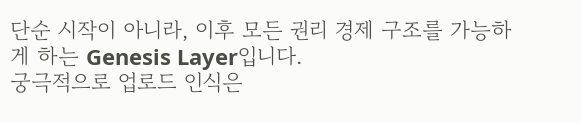단순 시작이 아니라, 이후 모든 권리 경제 구조를 가능하게 하는 Genesis Layer입니다.
궁극적으로 업로드 인식은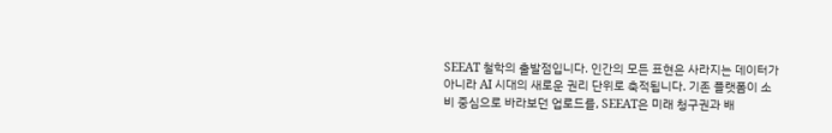SEEAT 철학의 출발점입니다. 인간의 모든 표현은 사라지는 데이터가 아니라 AI 시대의 새로운 권리 단위로 축적됩니다. 기존 플랫폼이 소비 중심으로 바라보던 업로드를, SEEAT은 미래 청구권과 배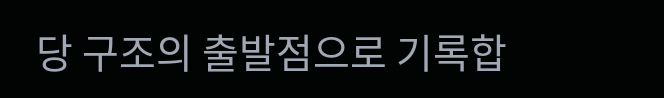당 구조의 출발점으로 기록합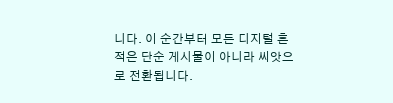니다. 이 순간부터 모든 디지털 흔적은 단순 게시물이 아니라 씨앗으로 전환됩니다.